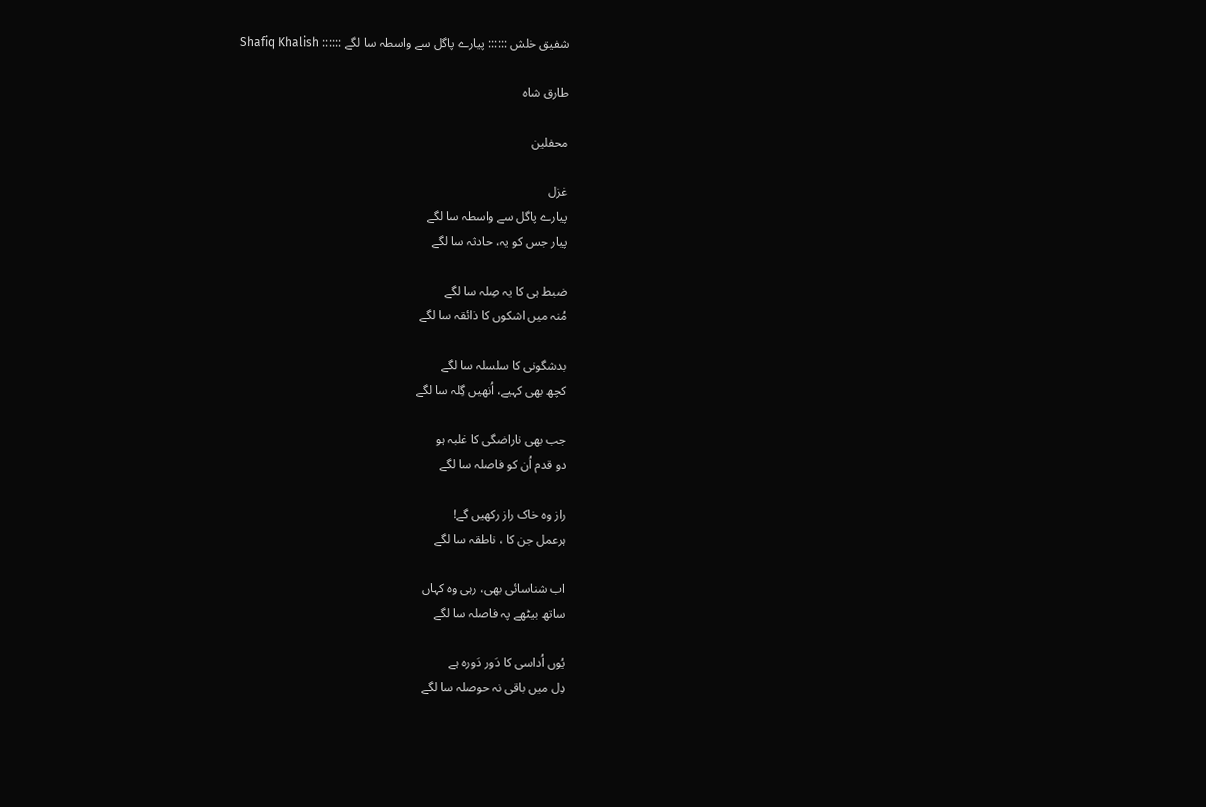شفیق خلش :::::: پیارے پاگل سے واسطہ سا لگے :::::: Shafiq Khalish

طارق شاہ

محفلین

غزل
پیارے پاگل سے واسطہ سا لگے
پیار جس کو یہ، حادثہ سا لگے

ضبط ہی کا یہ صِلہ سا لگے
مُنہ میں اشکوں کا ذائقہ سا لگے

بدشگونی کا سلسلہ سا لگے
کچھ بھی کہیے، اُنھیں گِلہ سا لگے

جب بھی ناراضگی کا غلبہ ہو
دو قدم اُن کو فاصلہ سا لگے

راز وہ خاک راز رکھیں گے!
ہرعمل جن کا ، ناطقہ سا لگے

اب شناسائی بھی، رہی وہ کہاں
ساتھ بیٹھے پہ فاصلہ سا لگے

یُوں اُداسی کا دَور دَورہ ہے
دِل میں باقی نہ حوصلہ سا لگے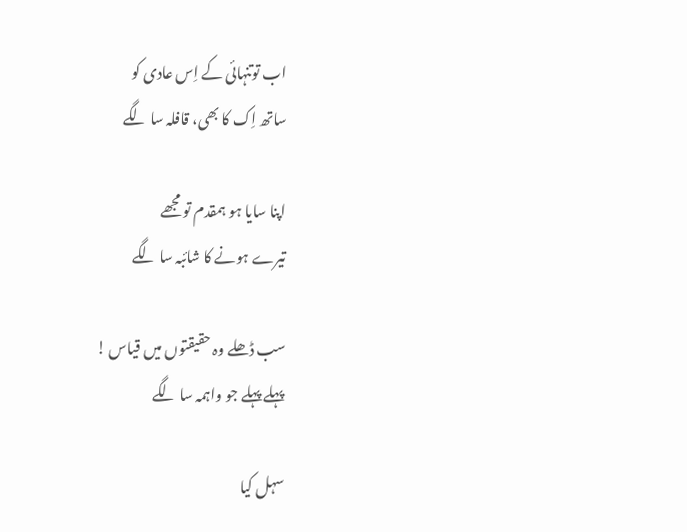اب توتنہائی کے اِس عادی کو
ساتھ اِک کا بھی، قافلہ سا لگے

اپنا سایا ہو ہمقدم تو مجھے
تیرے ہونے کا شائبہ سا لگے

سب ڈھلے وہ حقیقتوں میں قیاس !
پہلے پہلے جو واہمہ سا لگے

سہل کیا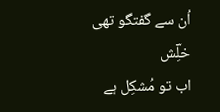اُن سے گفتگو تھی خلِؔش
اب تو مُشکِل ہے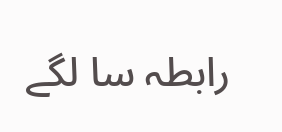رابطہ سا لگے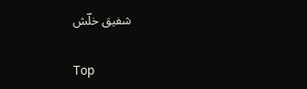شفیق خلؔش

Top